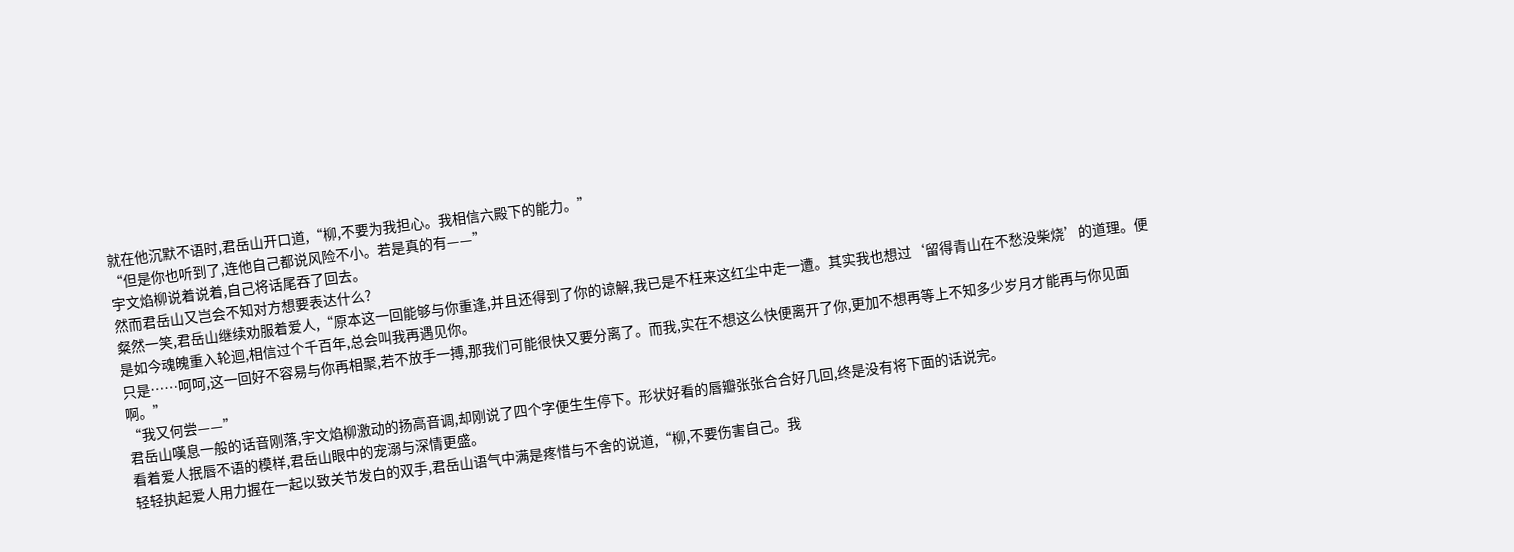就在他沉默不语时,君岳山开口道,“柳,不要为我担心。我相信六殿下的能力。”
“但是你也听到了,连他自己都说风险不小。若是真的有——”
宇文焰柳说着说着,自己将话尾吞了回去。
然而君岳山又岂会不知对方想要表达什么?
粲然一笑,君岳山继续劝服着爱人,“原本这一回能够与你重逢,并且还得到了你的谅解,我已是不枉来这红尘中走一遭。其实我也想过‘留得青山在不愁没柴烧’的道理。便是如今魂魄重入轮迴,相信过个千百年,总会叫我再遇见你。
只是……呵呵,这一回好不容易与你再相聚,若不放手一搏,那我们可能很快又要分离了。而我,实在不想这么快便离开了你,更加不想再等上不知多少岁月才能再与你见面啊。”
“我又何尝——”
君岳山嘆息一般的话音刚落,宇文焰柳激动的扬高音调,却刚说了四个字便生生停下。形状好看的唇瓣张张合合好几回,终是没有将下面的话说完。
看着爱人抿唇不语的模样,君岳山眼中的宠溺与深情更盛。
轻轻执起爱人用力握在一起以致关节发白的双手,君岳山语气中满是疼惜与不舍的说道,“柳,不要伤害自己。我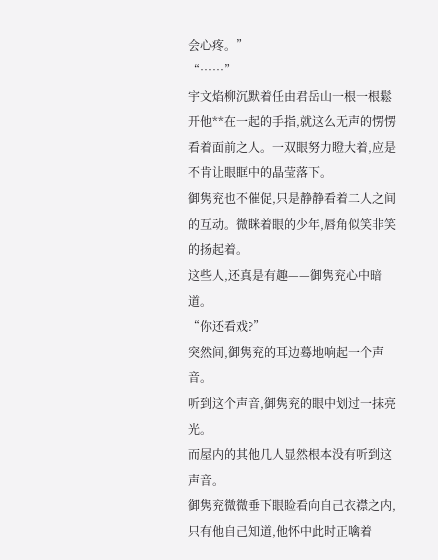会心疼。”
“……”
宇文焰柳沉默着任由君岳山一根一根鬆开他**在一起的手指,就这么无声的愣愣看着面前之人。一双眼努力瞪大着,应是不肯让眼眶中的晶莹落下。
御隽兖也不催促,只是静静看着二人之间的互动。微眯着眼的少年,唇角似笑非笑的扬起着。
这些人,还真是有趣——御隽兖心中暗道。
“你还看戏?”
突然间,御隽兖的耳边蓦地响起一个声音。
听到这个声音,御隽兖的眼中划过一抹亮光。
而屋内的其他几人显然根本没有听到这声音。
御隽兖微微垂下眼睑看向自己衣襟之内,只有他自己知道,他怀中此时正噙着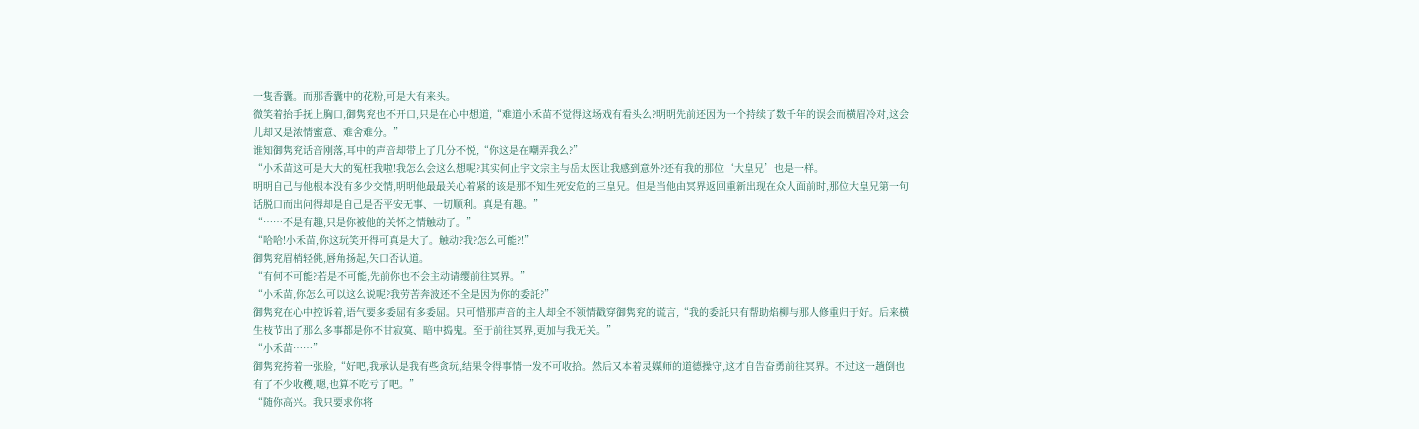一隻香囊。而那香囊中的花粉,可是大有来头。
微笑着抬手抚上胸口,御隽兖也不开口,只是在心中想道,“难道小禾苗不觉得这场戏有看头么?明明先前还因为一个持续了数千年的误会而横眉冷对,这会儿却又是浓情蜜意、难舍难分。”
谁知御隽兖话音刚落,耳中的声音却带上了几分不悦,“你这是在嘲弄我么?”
“小禾苗这可是大大的冤枉我啦!我怎么会这么想呢?其实何止宇文宗主与岳太医让我感到意外?还有我的那位‘大皇兄’也是一样。
明明自己与他根本没有多少交情,明明他最最关心着紧的该是那不知生死安危的三皇兄。但是当他由冥界返回重新出现在众人面前时,那位大皇兄第一句话脱口而出问得却是自己是否平安无事、一切顺利。真是有趣。”
“……不是有趣,只是你被他的关怀之情触动了。”
“哈哈!小禾苗,你这玩笑开得可真是大了。触动?我?怎么可能?!”
御隽兖眉梢轻佻,唇角扬起,矢口否认道。
“有何不可能?若是不可能,先前你也不会主动请缨前往冥界。”
“小禾苗,你怎么可以这么说呢?我劳苦奔波还不全是因为你的委託?”
御隽兖在心中控诉着,语气要多委屈有多委屈。只可惜那声音的主人却全不领情戳穿御隽兖的谎言,“我的委託只有帮助焰柳与那人修重归于好。后来横生枝节出了那么多事都是你不甘寂寞、暗中捣鬼。至于前往冥界,更加与我无关。”
“小禾苗……”
御隽兖挎着一张脸,“好吧,我承认是我有些贪玩,结果令得事情一发不可收拾。然后又本着灵媒师的道德操守,这才自告奋勇前往冥界。不过这一趟倒也有了不少收穫,嗯,也算不吃亏了吧。”
“随你高兴。我只要求你将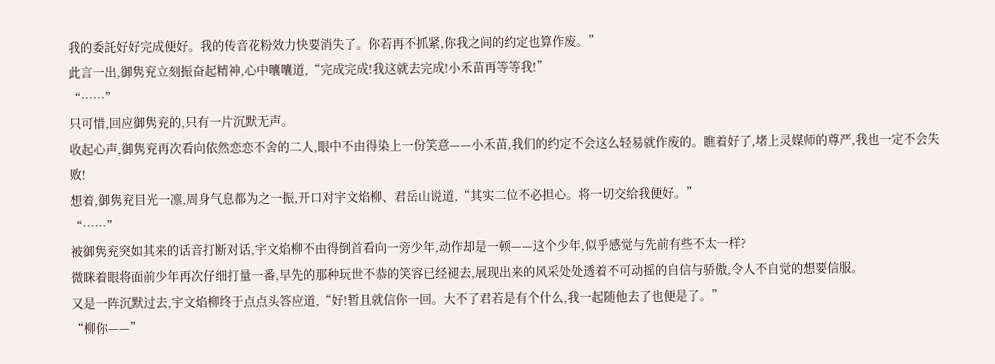我的委託好好完成便好。我的传音花粉效力快要消失了。你若再不抓紧,你我之间的约定也算作废。”
此言一出,御隽兖立刻振奋起精神,心中囔囔道,“完成完成!我这就去完成!小禾苗再等等我!”
“……”
只可惜,回应御隽兖的,只有一片沉默无声。
收起心声,御隽兖再次看向依然恋恋不舍的二人,眼中不由得染上一份笑意——小禾苗,我们的约定不会这么轻易就作废的。瞧着好了,堵上灵媒师的尊严,我也一定不会失败!
想着,御隽兖目光一凛,周身气息都为之一振,开口对宇文焰柳、君岳山说道,“其实二位不必担心。将一切交给我便好。”
“……”
被御隽兖突如其来的话音打断对话,宇文焰柳不由得倒首看向一旁少年,动作却是一顿——这个少年,似乎感觉与先前有些不太一样?
微眯着眼将面前少年再次仔细打量一番,早先的那种玩世不恭的笑容已经褪去,展现出来的风采处处透着不可动摇的自信与骄傲,令人不自觉的想要信服。
又是一阵沉默过去,宇文焰柳终于点点头答应道,“好!暂且就信你一回。大不了君若是有个什么,我一起随他去了也便是了。”
“柳你——”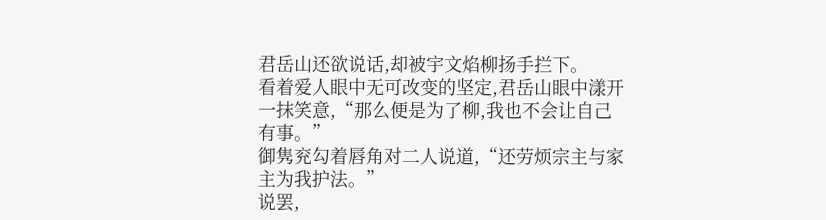君岳山还欲说话,却被宇文焰柳扬手拦下。
看着爱人眼中无可改变的坚定,君岳山眼中漾开一抹笑意,“那么便是为了柳,我也不会让自己有事。”
御隽兖勾着唇角对二人说道,“还劳烦宗主与家主为我护法。”
说罢,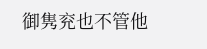御隽兖也不管他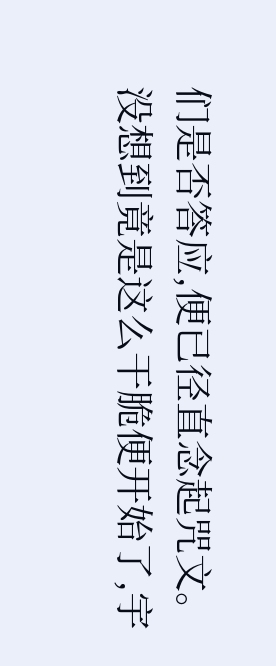们是否答应,便已径直念起咒文。
没想到竟是这么干脆便开始了,宇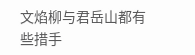文焰柳与君岳山都有些措手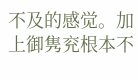不及的感觉。加上御隽兖根本不